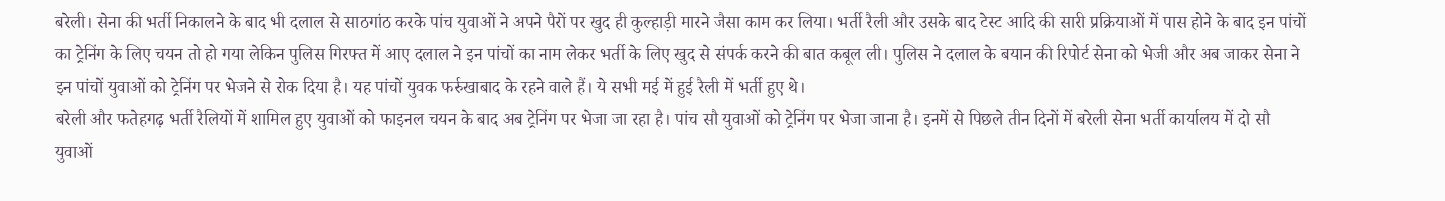बरेली। सेना की भर्ती निकालने के बाद भी दलाल से साठगांठ करके पांच युवाओं ने अपने पैरों पर खुद ही कुल्हाड़ी मारने जैसा काम कर लिया। भर्ती रैली और उसके बाद टेस्ट आदि की सारी प्रक्रियाओं में पास होने के बाद इन पांचों का ट्रेनिंग के लिए चयन तो हो गया लेकिन पुलिस गिरफ्त में आए दलाल ने इन पांचों का नाम लेकर भर्ती के लिए खुद से संपर्क करने की बात कबूल ली। पुलिस ने दलाल के बयान की रिपोर्ट सेना को भेजी और अब जाकर सेना ने इन पांचों युवाओं को ट्रेनिंग पर भेजने से रोक दिया है। यह पांचों युवक फर्रुखाबाद के रहने वाले हैं। ये सभी मई में हुई रैली में भर्ती हुए थे।
बरेली और फतेहगढ़ भर्ती रैलियों में शामिल हुए युवाओं को फाइनल चयन के बाद अब ट्रेनिंग पर भेजा जा रहा है। पांच सौ युवाओं को ट्रेनिंग पर भेजा जाना है। इनमें से पिछले तीन दिनों में बरेली सेना भर्ती कार्यालय में दो सौ युवाओं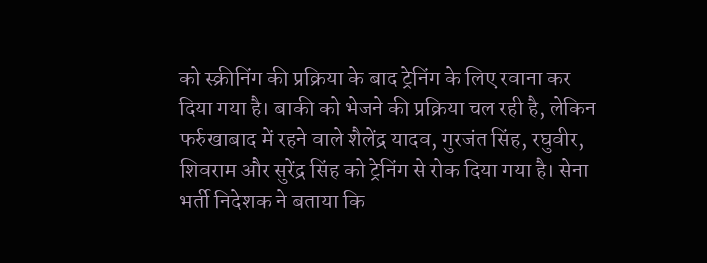को स्क्रीनिंग की प्रक्रिया के बाद ट्रेनिंग के लिए रवाना कर दिया गया है। बाकी को भेजने की प्रक्रिया चल रही है, लेकिन फर्रुखाबाद में रहने वाले शैलेंद्र यादव, गुरजंत सिंह, रघुवीर, शिवराम और सुरेंद्र सिंह को ट्रेनिंग से रोक दिया गया है। सेना भर्ती निदेशक ने बताया कि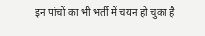इन पांचों का भी भर्ती में चयन हो चुका है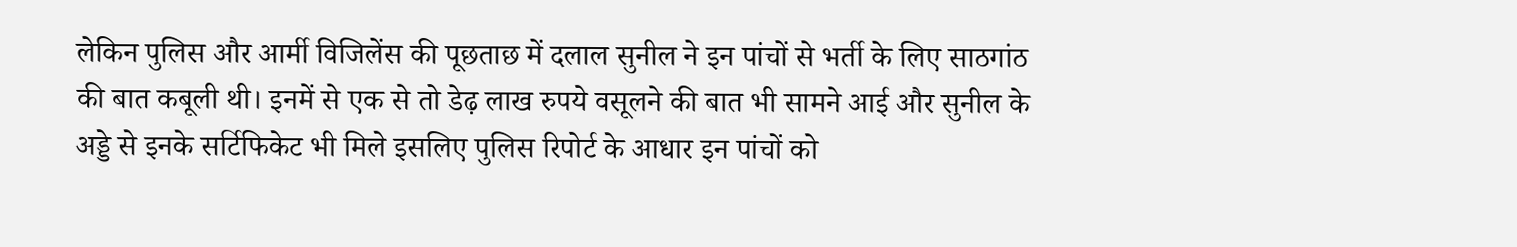लेकिन पुलिस और आर्मी विजिलेंस की पूछताछ में दलाल सुनील ने इन पांचों से भर्ती के लिए साठगांठ की बात कबूली थी। इनमें से एक से तो डेढ़ लाख रुपये वसूलने की बात भी सामने आई और सुनील के अड्डे से इनके सर्टिफिकेट भी मिले इसलिए पुलिस रिपोर्ट के आधार इन पांचों को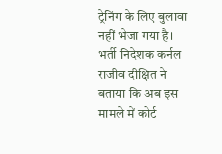ट्रेनिंग के लिए बुलावा नहीं भेजा गया है। भर्ती निदेशक कर्नल राजीव दीक्षित ने बताया कि अब इस मामले में कोर्ट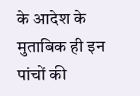के आदेश के मुताबिक ही इन पांचों की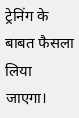ट्रेनिंग के बाबत फैसला लिया जाएगा।